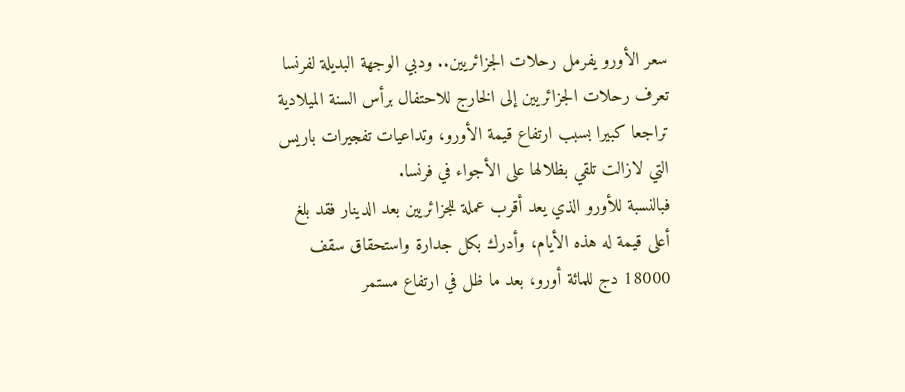سعر الأورو يفرمل رحلات الجزائريين.. ودبي الوجهة البديلة لفرنسا
تعرف رحلات الجزائريين إلى الخارج للاحتفال برأس السنة الميلادية تراجعا كبيرا بسبب ارتفاع قيمة الأورو، وتداعيات تفجيرات باريس التي لازالت تلقي بظلالها على الأجواء في فرنسا.
فبالنسبة للأورو الذي يعد أقرب عملة للجزائريين بعد الدينار فقد بلغ أعلى قيمة له هذه الأيام، وأدرك بكل جدارة واستحقاق سقف 18000 دج للمائة أورو، بعد ما ظل في ارتفاع مستمر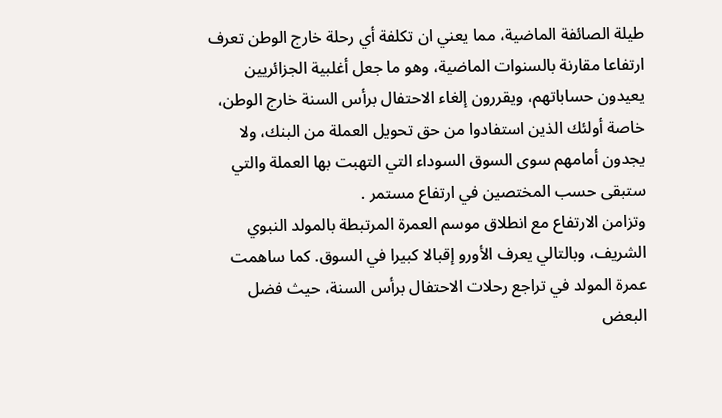طيلة الصائفة الماضية، مما يعني ان تكلفة أي رحلة خارج الوطن تعرف ارتفاعا مقارنة بالسنوات الماضية، وهو ما جعل أغلبية الجزائريين يعيدون حساباتهم، ويقررون إلغاء الاحتفال برأس السنة خارج الوطن، خاصة أولئك الذين استفادوا من حق تحويل العملة من البنك، ولا يجدون أمامهم سوى السوق السوداء التي التهبت بها العملة والتي ستبقى حسب المختصين في ارتفاع مستمر .
وتزامن الارتفاع مع انطلاق موسم العمرة المرتبطة بالمولد النبوي الشريف، وبالتالي يعرف الأورو إقبالا كبيرا في السوق. كما ساهمت عمرة المولد في تراجع رحلات الاحتفال برأس السنة، حيث فضل البعض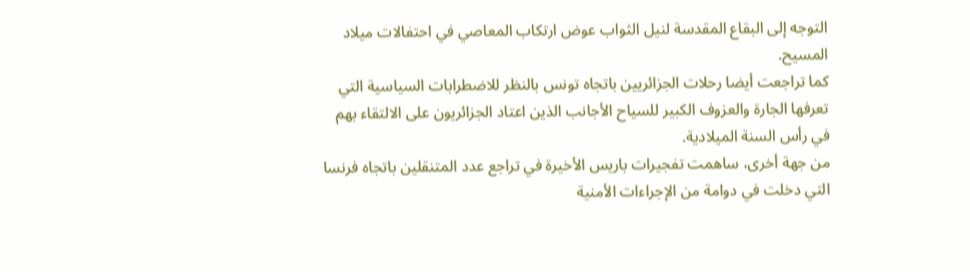التوجه إلى البقاع المقدسة لنيل الثواب عوض ارتكاب المعاصي في احتفالات ميلاد المسيح.
كما تراجعت أيضا رحلات الجزائريين باتجاه تونس بالنظر للاضطرابات السياسية التي تعرفها الجارة والعزوف الكبير للسياح الأجانب الذين اعتاد الجزائريون على الالتقاء بهم في رأس السنة الميلادية.
من جهة أخرى، ساهمت تفجيرات باريس الأخيرة في تراجع عدد المتنقلين باتجاه فرنسا التي دخلت في دوامة من الإجراءات الأمنية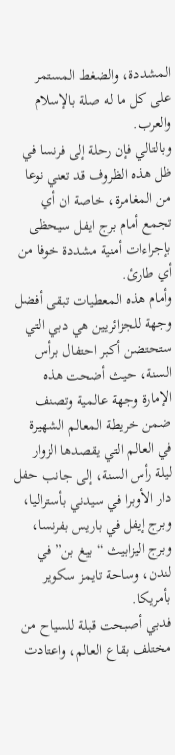المشددة، والضغط المستمر على كل ما له صلة بالإسلام والعرب.
وبالتالي فإن رحلة إلى فرنسا في ظل هذه الظروف قد تعني نوعا من المغامرة، خاصة ان أي تجمع أمام برج ايفل سيحظى بإجراءات أمنية مشددة خوفا من أي طارئ.
وأمام هذه المعطيات تبقى أفضل وجهة للجزائريين هي دبي التي ستحتضن أكبر احتفال برأس السنة، حيث أضحت هذه الإمارة وجهة عالمية وتصنف ضمن خريطة المعالم الشهيرة في العالم التي يقصدها الزوار ليلة رأس السنة، إلى جانب حفل دار الأوبرا في سيدني بأستراليا، وبرج إيفل في باريس بفرنسا، وبرج اليزابيث “بيغ بن” في لندن، وساحة تايمز سكوير بأمريكا.
فدبي أصبحت قبلة للسياح من مختلف بقاع العالم، واعتادت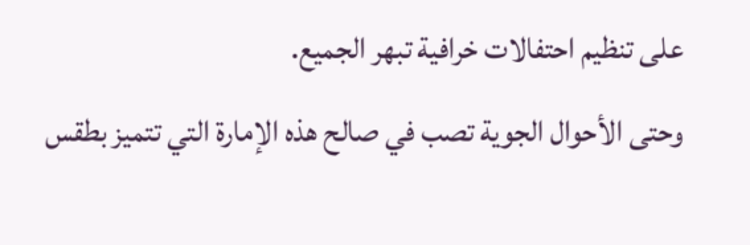على تنظيم احتفالات خرافية تبهر الجميع.
وحتى الأحوال الجوية تصب في صالح هذه الإمارة التي تتميز بطقس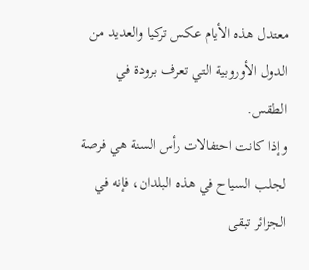معتدل هذه الأيام عكس تركيا والعديد من الدول الأوروبية التي تعرف برودة في الطقس.
وإذا كانت احتفالات رأس السنة هي فرصة لجلب السياح في هذه البلدان، فإنه في الجزائر تبقى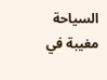السياحة مغيبة في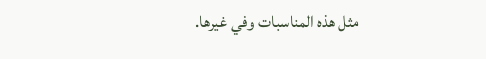مثل هذه المناسبات وفي غيرها.